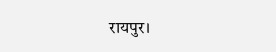रायपुर।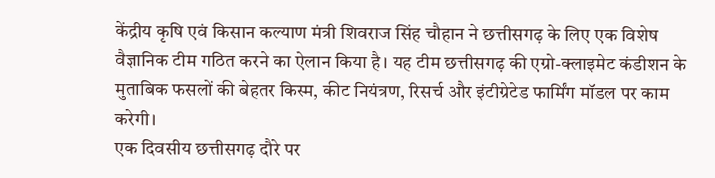केंद्रीय कृषि एवं किसान कल्याण मंत्री शिवराज सिंह चौहान ने छत्तीसगढ़ के लिए एक विशेष वैज्ञानिक टीम गठित करने का ऐलान किया है। यह टीम छत्तीसगढ़ की एग्रो-क्लाइमेट कंडीशन के मुताबिक फसलों की बेहतर किस्म, कीट नियंत्रण, रिसर्च और इंटीग्रेटेड फार्मिंग मॉडल पर काम करेगी।
एक दिवसीय छत्तीसगढ़ दौरे पर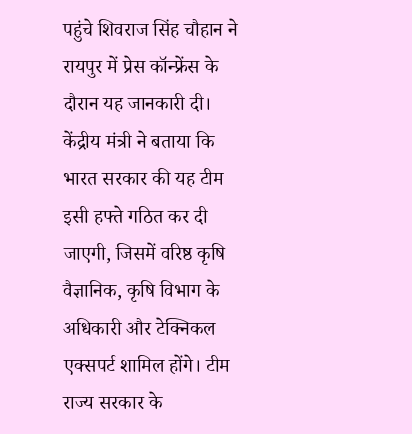पहुंचे शिवराज सिंह चौहान ने रायपुर में प्रेस कॉन्फ्रेंस के दौरान यह जानकारी दी। केंद्रीय मंत्री ने बताया कि भारत सरकार की यह टीम इसी हफ्ते गठित कर दी जाएगी, जिसमें वरिष्ठ कृषि वैज्ञानिक, कृषि विभाग के अधिकारी और टेक्निकल एक्सपर्ट शामिल होंगे। टीम राज्य सरकार के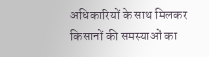अधिकारियों के साथ मिलकर किसानों की समस्याओं का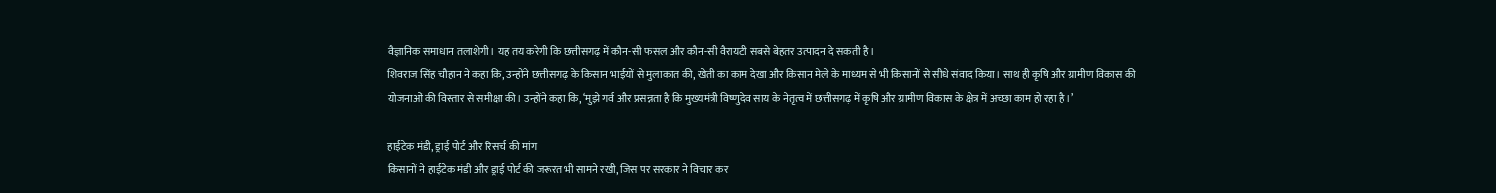वैज्ञानिक समाधान तलाशेगी। यह तय करेगी कि छत्तीसगढ़ में कौन-सी फसल और कौन-सी वैरायटी सबसे बेहतर उत्पादन दे सकती है।
शिवराज सिंह चौहान ने कहा कि, उन्होंने छत्तीसगढ़ के किसान भाईयों से मुलाकात की, खेती का काम देखा और किसान मेले के माध्यम से भी किसानों से सीधे संवाद किया। साथ ही कृषि और ग्रामीण विकास की योजनाओं की विस्तार से समीक्षा की। उन्होंने कहा कि, ‘मुझे गर्व और प्रसन्नता है कि मुख्यमंत्री विष्णुदेव साय के नेतृत्व में छत्तीसगढ़ में कृषि और ग्रामीण विकास के क्षेत्र में अच्छा काम हो रहा है।’

हाईटेक मंडी, ड्राई पोर्ट और रिसर्च की मांग
किसानों ने हाईटेक मंडी और ड्राई पोर्ट की जरूरत भी सामने रखी, जिस पर सरकार ने विचार कर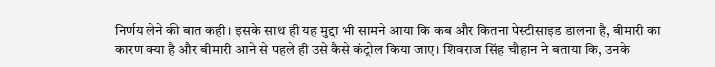निर्णय लेने की बात कही। इसके साथ ही यह मुद्दा भी सामने आया कि कब और कितना पेस्टीसाइड डालना है, बीमारी का कारण क्या है और बीमारी आने से पहले ही उसे कैसे कंट्रोल किया जाए। शिवराज सिंह चौहान ने बताया कि, उनके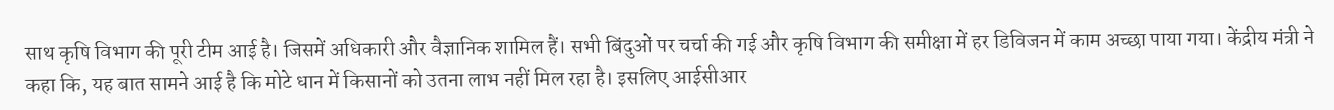साथ कृषि विभाग की पूरी टीम आई है। जिसमें अधिकारी और वैज्ञानिक शामिल हैं। सभी बिंदुओं पर चर्चा की गई और कृषि विभाग की समीक्षा में हर डिविजन में काम अच्छा पाया गया। केंद्रीय मंत्री ने कहा कि, यह बात सामने आई है कि मोटे धान में किसानों को उतना लाभ नहीं मिल रहा है। इसलिए आईसीआर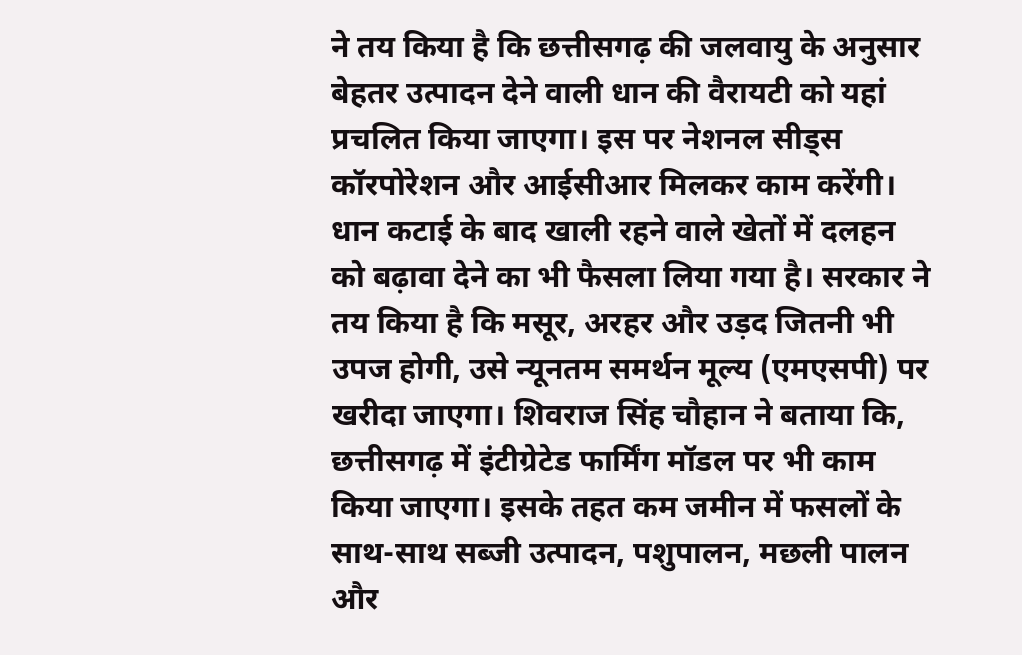ने तय किया है कि छत्तीसगढ़ की जलवायु के अनुसार बेहतर उत्पादन देने वाली धान की वैरायटी को यहां प्रचलित किया जाएगा। इस पर नेशनल सीड्स कॉरपोरेशन और आईसीआर मिलकर काम करेंगी। धान कटाई के बाद खाली रहने वाले खेतों में दलहन को बढ़ावा देने का भी फैसला लिया गया है। सरकार ने तय किया है कि मसूर, अरहर और उड़द जितनी भी उपज होगी, उसे न्यूनतम समर्थन मूल्य (एमएसपी) पर खरीदा जाएगा। शिवराज सिंह चौहान ने बताया कि, छत्तीसगढ़ में इंटीग्रेटेड फार्मिंग मॉडल पर भी काम किया जाएगा। इसके तहत कम जमीन में फसलों के साथ-साथ सब्जी उत्पादन, पशुपालन, मछली पालन और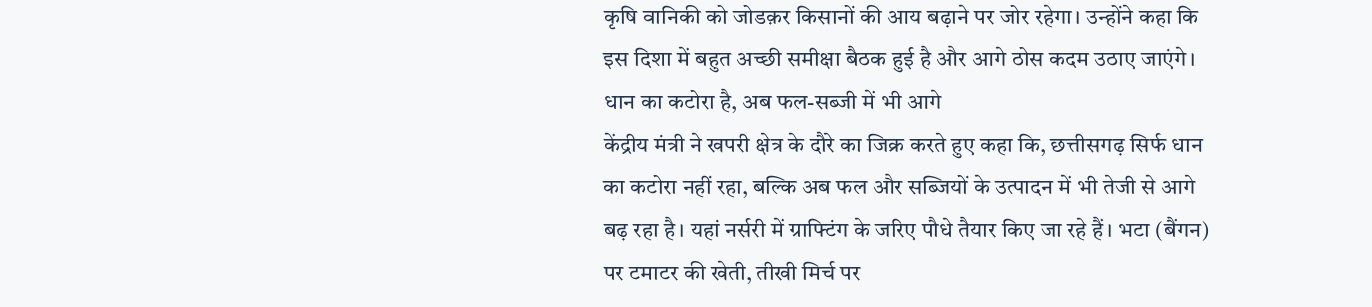कृषि वानिकी को जोडक़र किसानों की आय बढ़ाने पर जोर रहेगा। उन्होंने कहा कि इस दिशा में बहुत अच्छी समीक्षा बैठक हुई है और आगे ठोस कदम उठाए जाएंगे।
धान का कटोरा है, अब फल-सब्जी में भी आगे
केंद्रीय मंत्री ने खपरी क्षेत्र के दौरे का जिक्र करते हुए कहा कि, छत्तीसगढ़ सिर्फ धान का कटोरा नहीं रहा, बल्कि अब फल और सब्जियों के उत्पादन में भी तेजी से आगे बढ़ रहा है। यहां नर्सरी में ग्राफ्टिंग के जरिए पौधे तैयार किए जा रहे हैं। भटा (बैंगन) पर टमाटर की खेती, तीखी मिर्च पर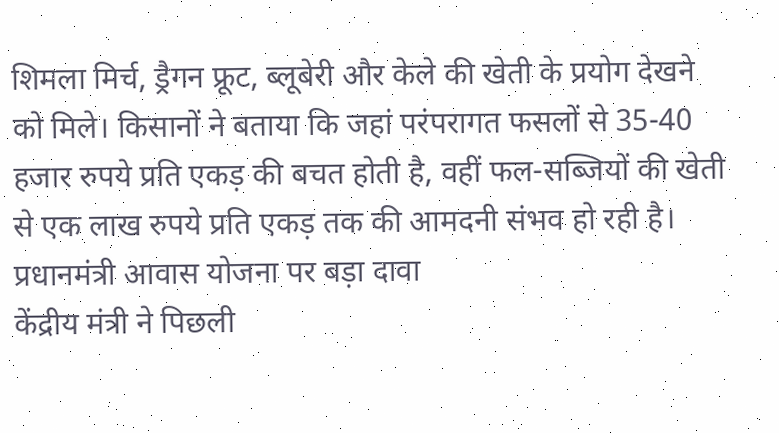शिमला मिर्च, ड्रैगन फ्रूट, ब्लूबेरी और केले की खेती के प्रयोग देखने को मिले। किसानों ने बताया कि जहां परंपरागत फसलों से 35-40 हजार रुपये प्रति एकड़ की बचत होती है, वहीं फल-सब्जियों की खेती से एक लाख रुपये प्रति एकड़ तक की आमदनी संभव हो रही है।
प्रधानमंत्री आवास योजना पर बड़ा दावा
केंद्रीय मंत्री ने पिछली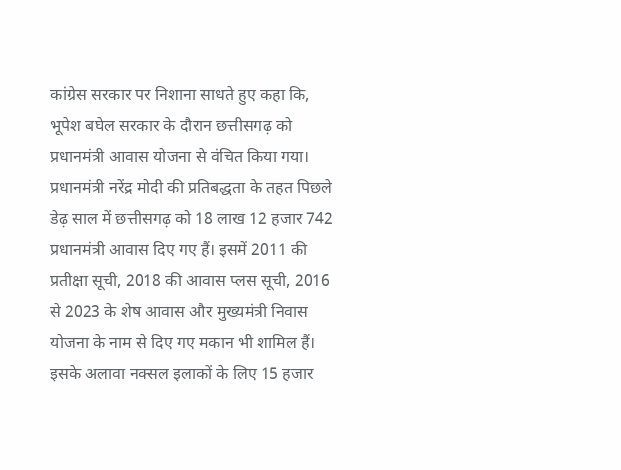कांग्रेस सरकार पर निशाना साधते हुए कहा कि, भूपेश बघेल सरकार के दौरान छत्तीसगढ़ को प्रधानमंत्री आवास योजना से वंचित किया गया। प्रधानमंत्री नरेंद्र मोदी की प्रतिबद्धता के तहत पिछले डेढ़ साल में छत्तीसगढ़ को 18 लाख 12 हजार 742 प्रधानमंत्री आवास दिए गए हैं। इसमें 2011 की प्रतीक्षा सूची, 2018 की आवास प्लस सूची, 2016 से 2023 के शेष आवास और मुख्यमंत्री निवास योजना के नाम से दिए गए मकान भी शामिल हैं। इसके अलावा नक्सल इलाकों के लिए 15 हजार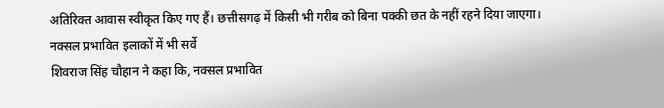अतिरिक्त आवास स्वीकृत किए गए हैं। छत्तीसगढ़ में किसी भी गरीब को बिना पक्की छत के नहीं रहने दिया जाएगा।
नक्सल प्रभावित इलाकों में भी सर्वे
शिवराज सिंह चौहान ने कहा कि, नक्सल प्रभावित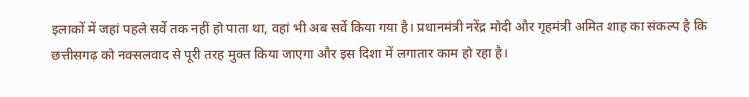इलाकों में जहां पहले सर्वे तक नहीं हो पाता था, वहां भी अब सर्वे किया गया है। प्रधानमंत्री नरेंद्र मोदी और गृहमंत्री अमित शाह का संकल्प है कि छत्तीसगढ़ को नक्सलवाद से पूरी तरह मुक्त किया जाएगा और इस दिशा में लगातार काम हो रहा है।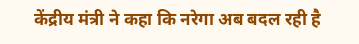केंद्रीय मंत्री ने कहा कि नरेगा अब बदल रही है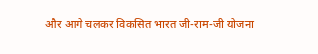और आगे चलकर विकसित भारत जी-राम-जी योजना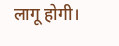लागू होगी।